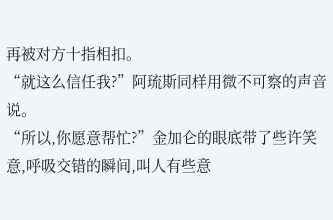再被对方十指相扣。
“就这么信任我?”阿琉斯同样用微不可察的声音说。
“所以,你愿意帮忙?”金加仑的眼底带了些许笑意,呼吸交错的瞬间,叫人有些意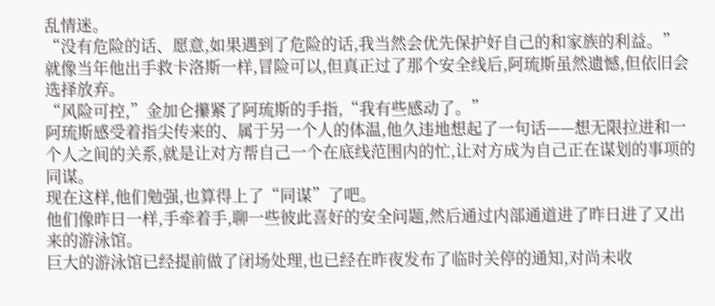乱情迷。
“没有危险的话、愿意,如果遇到了危险的话,我当然会优先保护好自己的和家族的利益。”
就像当年他出手救卡洛斯一样,冒险可以,但真正过了那个安全线后,阿琉斯虽然遗憾,但依旧会选择放弃。
“风险可控,”金加仑攥紧了阿琉斯的手指,“我有些感动了。”
阿琉斯感受着指尖传来的、属于另一个人的体温,他久违地想起了一句话——想无限拉进和一个人之间的关系,就是让对方帮自己一个在底线范围内的忙,让对方成为自己正在谋划的事项的同谋。
现在这样,他们勉强,也算得上了“同谋”了吧。
他们像昨日一样,手牵着手,聊一些彼此喜好的安全问题,然后通过内部通道进了昨日进了又出来的游泳馆。
巨大的游泳馆已经提前做了闭场处理,也已经在昨夜发布了临时关停的通知,对尚未收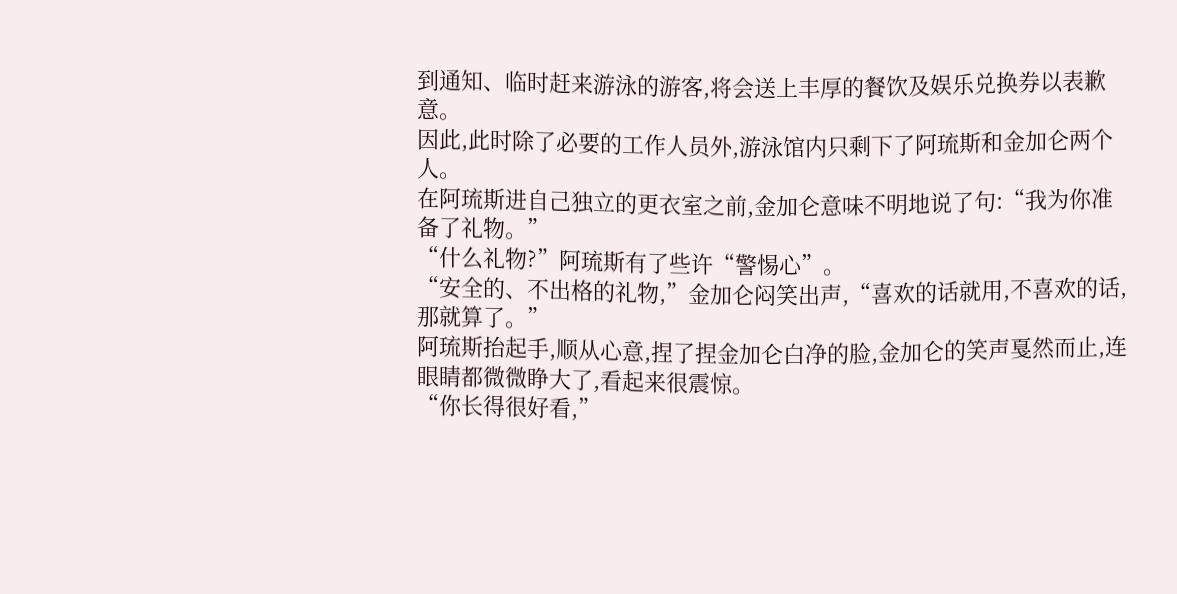到通知、临时赶来游泳的游客,将会送上丰厚的餐饮及娱乐兑换券以表歉意。
因此,此时除了必要的工作人员外,游泳馆内只剩下了阿琉斯和金加仑两个人。
在阿琉斯进自己独立的更衣室之前,金加仑意味不明地说了句:“我为你准备了礼物。”
“什么礼物?”阿琉斯有了些许“警惕心”。
“安全的、不出格的礼物,”金加仑闷笑出声,“喜欢的话就用,不喜欢的话,那就算了。”
阿琉斯抬起手,顺从心意,捏了捏金加仑白净的脸,金加仑的笑声戛然而止,连眼睛都微微睁大了,看起来很震惊。
“你长得很好看,”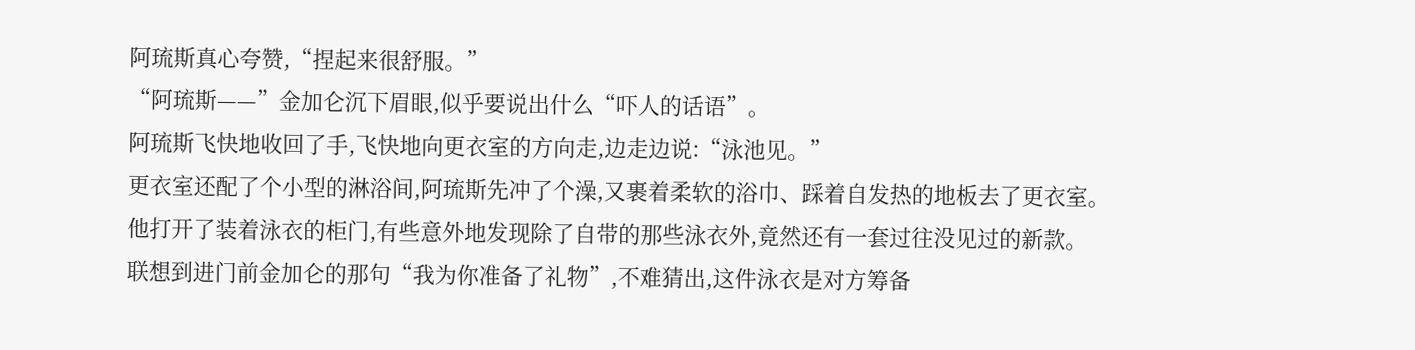阿琉斯真心夸赞,“捏起来很舒服。”
“阿琉斯——”金加仑沉下眉眼,似乎要说出什么“吓人的话语”。
阿琉斯飞快地收回了手,飞快地向更衣室的方向走,边走边说:“泳池见。”
更衣室还配了个小型的淋浴间,阿琉斯先冲了个澡,又裹着柔软的浴巾、踩着自发热的地板去了更衣室。
他打开了装着泳衣的柜门,有些意外地发现除了自带的那些泳衣外,竟然还有一套过往没见过的新款。
联想到进门前金加仑的那句“我为你准备了礼物”,不难猜出,这件泳衣是对方筹备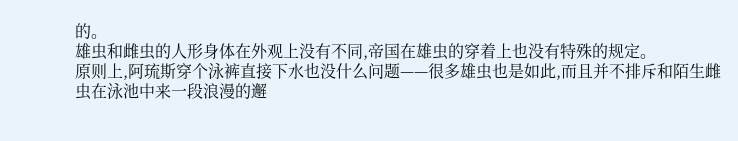的。
雄虫和雌虫的人形身体在外观上没有不同,帝国在雄虫的穿着上也没有特殊的规定。
原则上,阿琉斯穿个泳裤直接下水也没什么问题——很多雄虫也是如此,而且并不排斥和陌生雌虫在泳池中来一段浪漫的邂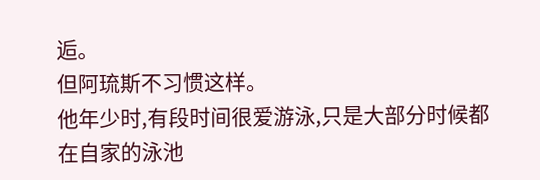逅。
但阿琉斯不习惯这样。
他年少时,有段时间很爱游泳,只是大部分时候都在自家的泳池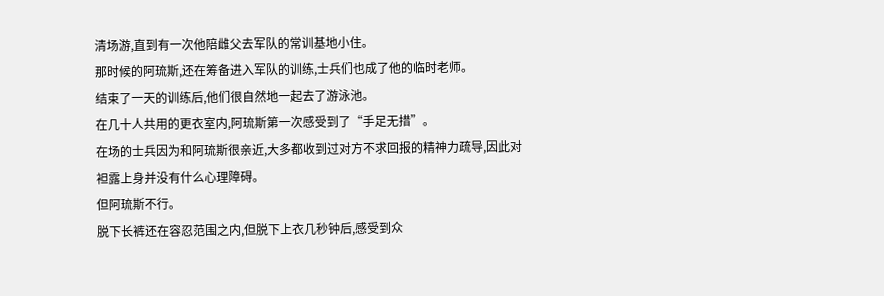清场游,直到有一次他陪雌父去军队的常训基地小住。
那时候的阿琉斯,还在筹备进入军队的训练,士兵们也成了他的临时老师。
结束了一天的训练后,他们很自然地一起去了游泳池。
在几十人共用的更衣室内,阿琉斯第一次感受到了“手足无措”。
在场的士兵因为和阿琉斯很亲近,大多都收到过对方不求回报的精神力疏导,因此对袒露上身并没有什么心理障碍。
但阿琉斯不行。
脱下长裤还在容忍范围之内,但脱下上衣几秒钟后,感受到众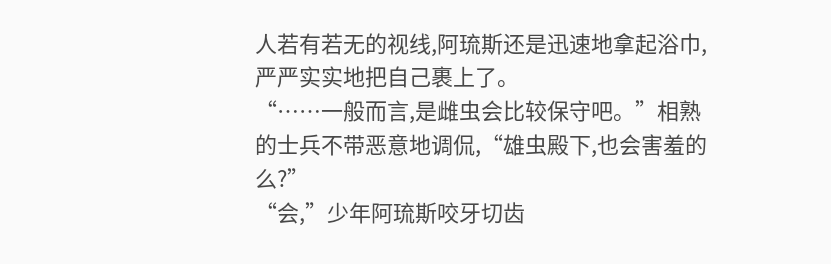人若有若无的视线,阿琉斯还是迅速地拿起浴巾,严严实实地把自己裹上了。
“……一般而言,是雌虫会比较保守吧。”相熟的士兵不带恶意地调侃,“雄虫殿下,也会害羞的么?”
“会,”少年阿琉斯咬牙切齿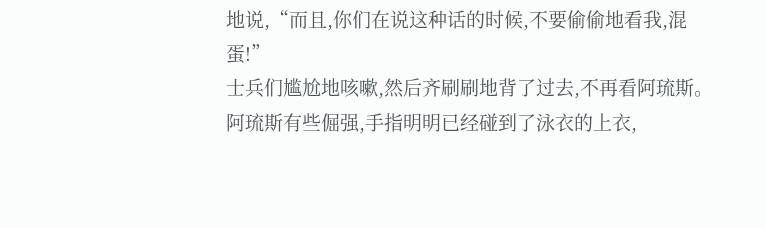地说,“而且,你们在说这种话的时候,不要偷偷地看我,混蛋!”
士兵们尴尬地咳嗽,然后齐刷刷地背了过去,不再看阿琉斯。
阿琉斯有些倔强,手指明明已经碰到了泳衣的上衣,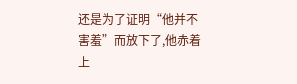还是为了证明“他并不害羞”而放下了,他赤着上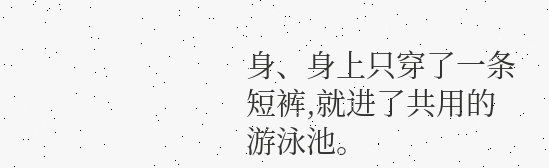身、身上只穿了一条短裤,就进了共用的游泳池。